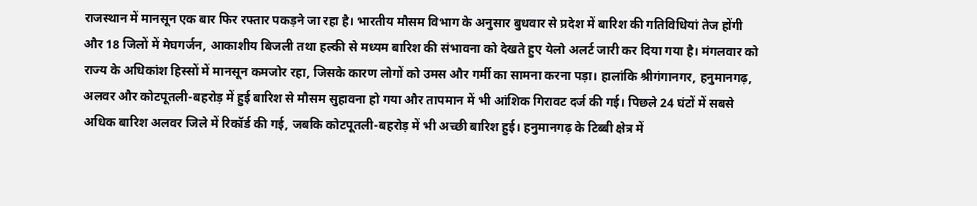राजस्थान में मानसून एक बार फिर रफ्तार पकड़ने जा रहा है। भारतीय मौसम विभाग के अनुसार बुधवार से प्रदेश में बारिश की गतिविधियां तेज होंगी और 18 जिलों में मेघगर्जन, आकाशीय बिजली तथा हल्की से मध्यम बारिश की संभावना को देखते हुए येलो अलर्ट जारी कर दिया गया है। मंगलवार को राज्य के अधिकांश हिस्सों में मानसून कमजोर रहा, जिसके कारण लोगों को उमस और गर्मी का सामना करना पड़ा। हालांकि श्रीगंगानगर, हनुमानगढ़, अलवर और कोटपूतली-बहरोड़ में हुई बारिश से मौसम सुहावना हो गया और तापमान में भी आंशिक गिरावट दर्ज की गई। पिछले 24 घंटों में सबसे अधिक बारिश अलवर जिले में रिकॉर्ड की गई, जबकि कोटपूतली-बहरोड़ में भी अच्छी बारिश हुई। हनुमानगढ़ के टिब्बी क्षेत्र में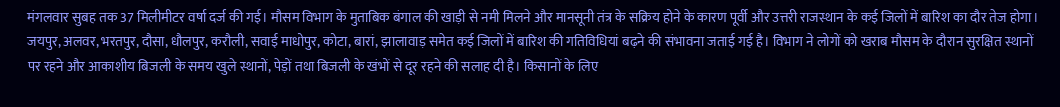मंगलवार सुबह तक 37 मिलीमीटर वर्षा दर्ज की गई। मौसम विभाग के मुताबिक बंगाल की खाड़ी से नमी मिलने और मानसूनी तंत्र के सक्रिय होने के कारण पूर्वी और उत्तरी राजस्थान के कई जिलों में बारिश का दौर तेज होगा। जयपुर, अलवर, भरतपुर, दौसा, धौलपुर, करौली, सवाई माधोपुर, कोटा, बारां, झालावाड़ समेत कई जिलों में बारिश की गतिविधियां बढ़ने की संभावना जताई गई है। विभाग ने लोगों को खराब मौसम के दौरान सुरक्षित स्थानों पर रहने और आकाशीय बिजली के समय खुले स्थानों, पेड़ों तथा बिजली के खंभों से दूर रहने की सलाह दी है। किसानों के लिए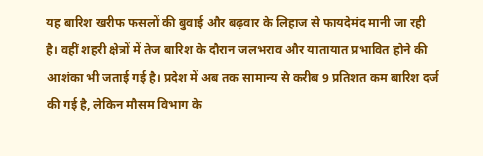यह बारिश खरीफ फसलों की बुवाई और बढ़वार के लिहाज से फायदेमंद मानी जा रही है। वहीं शहरी क्षेत्रों में तेज बारिश के दौरान जलभराव और यातायात प्रभावित होने की आशंका भी जताई गई है। प्रदेश में अब तक सामान्य से करीब 9 प्रतिशत कम बारिश दर्ज की गई है, लेकिन मौसम विभाग के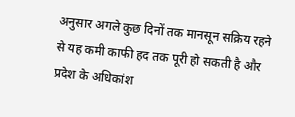अनुसार अगले कुछ दिनों तक मानसून सक्रिय रहने से यह कमी काफी हद तक पूरी हो सकती है और प्रदेश के अधिकांश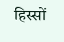हिस्सों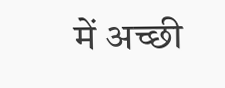में अच्छी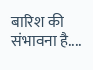बारिश की संभावना है....